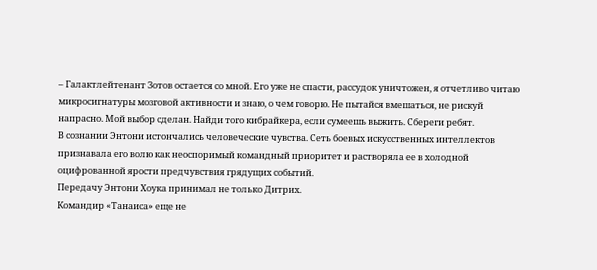– Галактлейтенант Зотов остается со мной. Его уже не спасти, рассудок уничтожен, я отчетливо читаю микросигнатуры мозговой активности и знаю, о чем говорю. Не пытайся вмешаться, не рискуй напрасно. Мой выбор сделан. Найди того кибрайкера, если сумеешь выжить. Сбереги ребят.
В сознании Энтони истончались человеческие чувства. Сеть боевых искусственных интеллектов признавала его волю как неоспоримый командный приоритет и растворяла ее в холодной оцифрованной ярости предчувствия грядущих событий.
Передачу Энтони Хоука принимал не только Дитрих.
Командир «Танаиса» еще не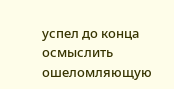успел до конца осмыслить ошеломляющую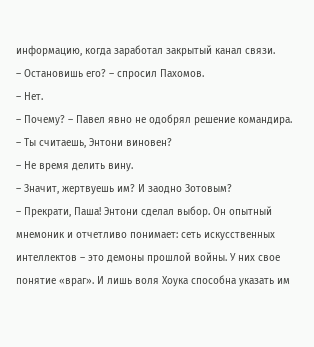информацию, когда заработал закрытый канал связи.
– Остановишь его? – спросил Пахомов.
– Нет.
– Почему? – Павел явно не одобрял решение командира. – Ты считаешь, Энтони виновен?
– Не время делить вину.
– Значит, жертвуешь им? И заодно Зотовым?
– Прекрати, Паша! Энтони сделал выбор. Он опытный мнемоник и отчетливо понимает: сеть искусственных интеллектов – это демоны прошлой войны. У них свое понятие «враг». И лишь воля Хоука способна указать им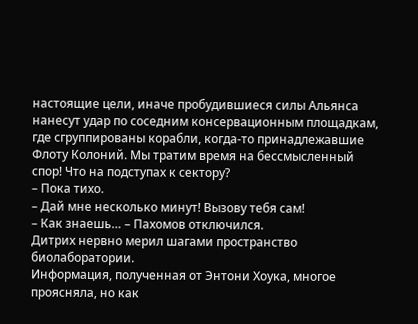настоящие цели, иначе пробудившиеся силы Альянса нанесут удар по соседним консервационным площадкам, где сгруппированы корабли, когда-то принадлежавшие Флоту Колоний. Мы тратим время на бессмысленный спор! Что на подступах к сектору?
– Пока тихо.
– Дай мне несколько минут! Вызову тебя сам!
– Как знаешь… – Пахомов отключился.
Дитрих нервно мерил шагами пространство биолаборатории.
Информация, полученная от Энтони Хоука, многое проясняла, но как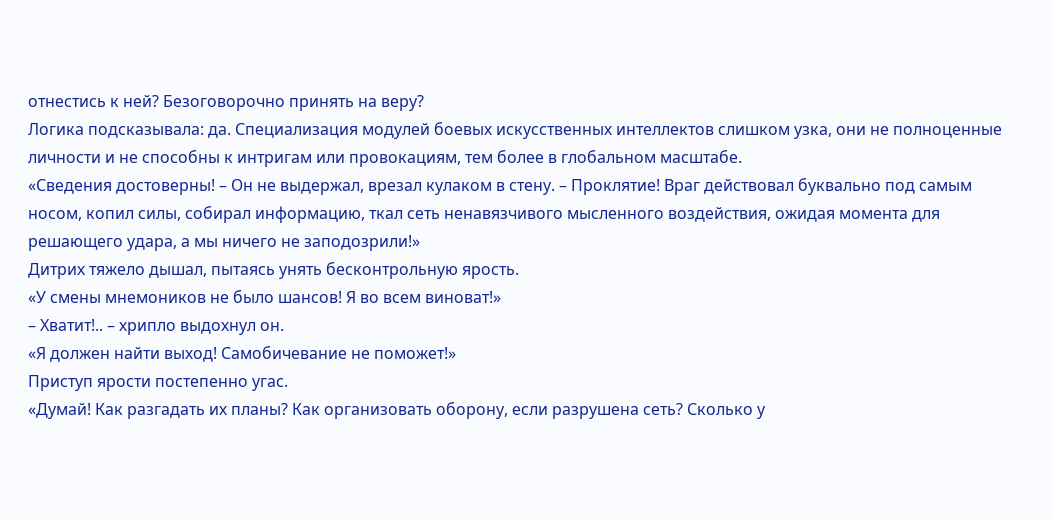отнестись к ней? Безоговорочно принять на веру?
Логика подсказывала: да. Специализация модулей боевых искусственных интеллектов слишком узка, они не полноценные личности и не способны к интригам или провокациям, тем более в глобальном масштабе.
«Сведения достоверны! – Он не выдержал, врезал кулаком в стену. – Проклятие! Враг действовал буквально под самым носом, копил силы, собирал информацию, ткал сеть ненавязчивого мысленного воздействия, ожидая момента для решающего удара, а мы ничего не заподозрили!»
Дитрих тяжело дышал, пытаясь унять бесконтрольную ярость.
«У смены мнемоников не было шансов! Я во всем виноват!»
– Хватит!.. – хрипло выдохнул он.
«Я должен найти выход! Самобичевание не поможет!»
Приступ ярости постепенно угас.
«Думай! Как разгадать их планы? Как организовать оборону, если разрушена сеть? Сколько у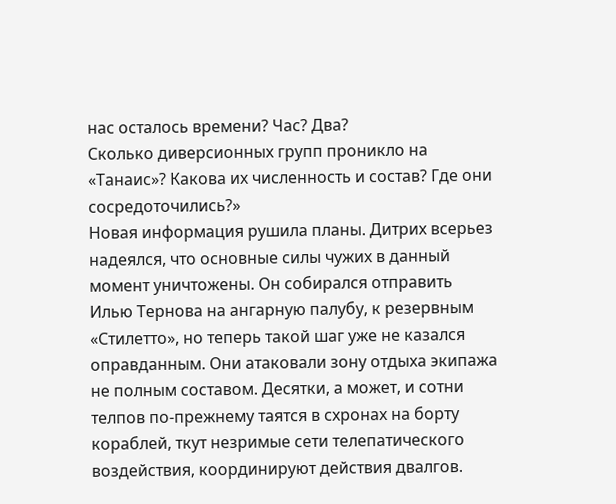нас осталось времени? Час? Два?
Сколько диверсионных групп проникло на «Танаис»? Какова их численность и состав? Где они сосредоточились?»
Новая информация рушила планы. Дитрих всерьез надеялся, что основные силы чужих в данный момент уничтожены. Он собирался отправить Илью Тернова на ангарную палубу, к резервным «Стилетто», но теперь такой шаг уже не казался оправданным. Они атаковали зону отдыха экипажа не полным составом. Десятки, а может, и сотни телпов по-прежнему таятся в схронах на борту кораблей, ткут незримые сети телепатического воздействия, координируют действия двалгов.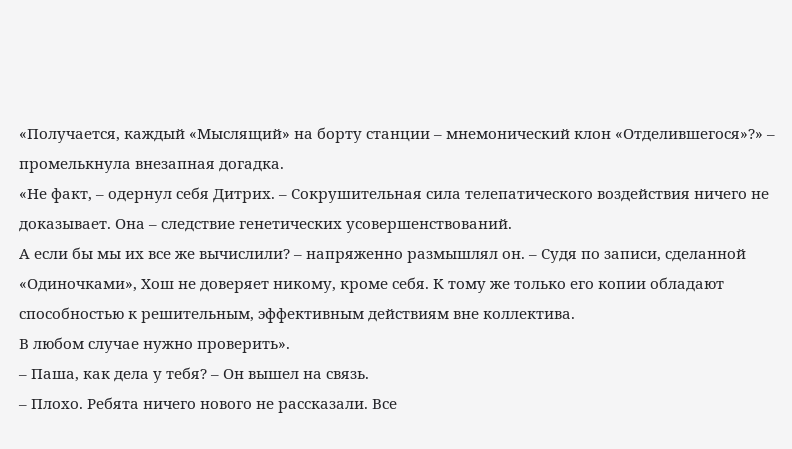«Получается, каждый «Мыслящий» на борту станции – мнемонический клон «Отделившегося»?» – промелькнула внезапная догадка.
«Не факт, – одернул себя Дитрих. – Сокрушительная сила телепатического воздействия ничего не доказывает. Она – следствие генетических усовершенствований.
А если бы мы их все же вычислили? – напряженно размышлял он. – Судя по записи, сделанной «Одиночками», Хош не доверяет никому, кроме себя. К тому же только его копии обладают способностью к решительным, эффективным действиям вне коллектива.
В любом случае нужно проверить».
– Паша, как дела у тебя? – Он вышел на связь.
– Плохо. Ребята ничего нового не рассказали. Все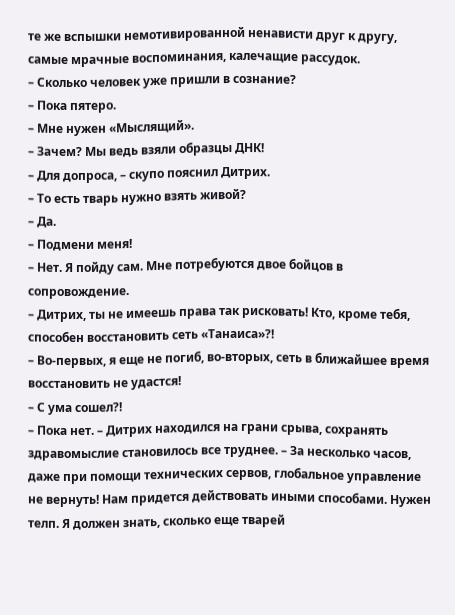те же вспышки немотивированной ненависти друг к другу, самые мрачные воспоминания, калечащие рассудок.
– Сколько человек уже пришли в сознание?
– Пока пятеро.
– Мне нужен «Мыслящий».
– Зачем? Мы ведь взяли образцы ДНК!
– Для допроса, – скупо пояснил Дитрих.
– То есть тварь нужно взять живой?
– Да.
– Подмени меня!
– Нет. Я пойду сам. Мне потребуются двое бойцов в сопровождение.
– Дитрих, ты не имеешь права так рисковать! Кто, кроме тебя, способен восстановить сеть «Танаиса»?!
– Во-первых, я еще не погиб, во-вторых, сеть в ближайшее время восстановить не удастся!
– С ума сошел?!
– Пока нет. – Дитрих находился на грани срыва, сохранять здравомыслие становилось все труднее. – За несколько часов, даже при помощи технических сервов, глобальное управление не вернуть! Нам придется действовать иными способами. Нужен телп. Я должен знать, сколько еще тварей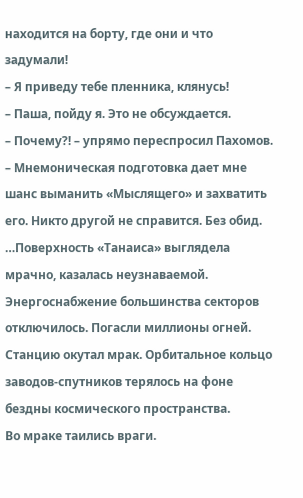находится на борту, где они и что задумали!
– Я приведу тебе пленника, клянусь!
– Паша, пойду я. Это не обсуждается.
– Почему?! – упрямо переспросил Пахомов.
– Мнемоническая подготовка дает мне шанс выманить «Мыслящего» и захватить его. Никто другой не справится. Без обид.
…Поверхность «Танаиса» выглядела мрачно, казалась неузнаваемой.
Энергоснабжение большинства секторов отключилось. Погасли миллионы огней. Станцию окутал мрак. Орбитальное кольцо заводов-спутников терялось на фоне бездны космического пространства.
Во мраке таились враги.